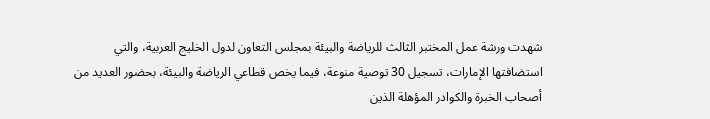شهدت ورشة عمل المختبر الثالث للرياضة والبيئة بمجلس التعاون لدول الخليج العربية، والتي استضافتها الإمارات، تسجيل 30 توصية منوعة، فيما يخص قطاعي الرياضة والبيئة، بحضور العديد من أصحاب الخبرة والكوادر المؤهلة الذين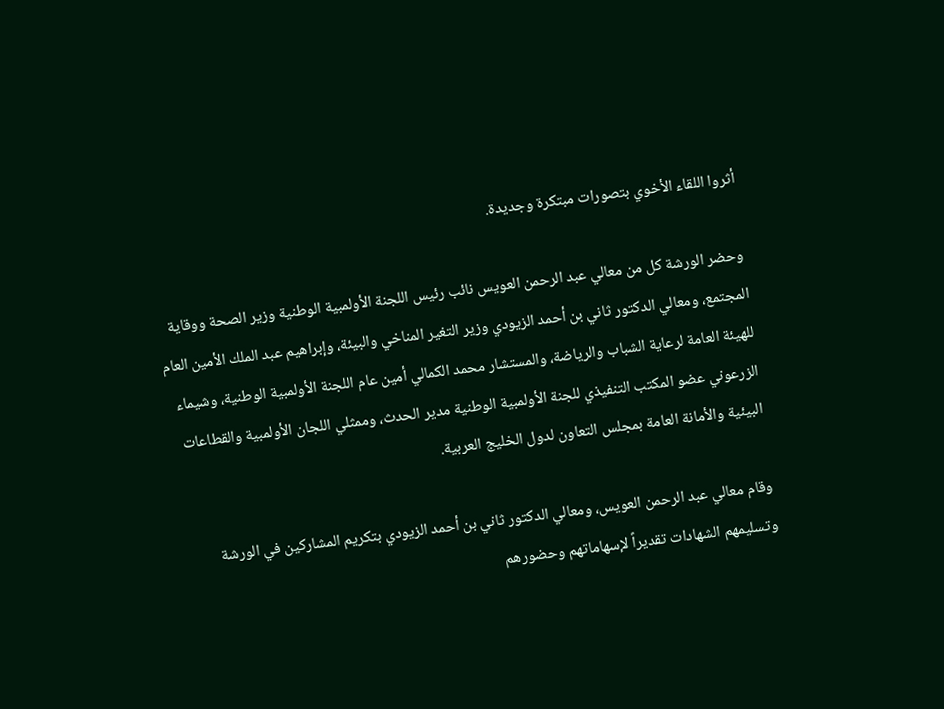أثروا اللقاء الأخوي بتصورات مبتكرة وجديدة.

وحضر الورشة كل من معالي عبد الرحمن العويس نائب رئيس اللجنة الأولمبية الوطنية وزير الصحة ووقاية المجتمع، ومعالي الدكتور ثاني بن أحمد الزيودي وزير التغير المناخي والبيئة، وإبراهيم عبد الملك الأمين العام للهيئة العامة لرعاية الشباب والرياضة، والمستشار محمد الكمالي أمين عام اللجنة الأولمبية الوطنية، وشيماء الزرعوني عضو المكتب التنفيذي للجنة الأولمبية الوطنية مدير الحدث، وممثلي اللجان الأولمبية والقطاعات البيئية والأمانة العامة بمجلس التعاون لدول الخليج العربية.

وقام معالي عبد الرحمن العويس، ومعالي الدكتور ثاني بن أحمد الزيودي بتكريم المشاركين في الورشة وتسليمهم الشهادات تقديراً لإسهاماتهم وحضورهم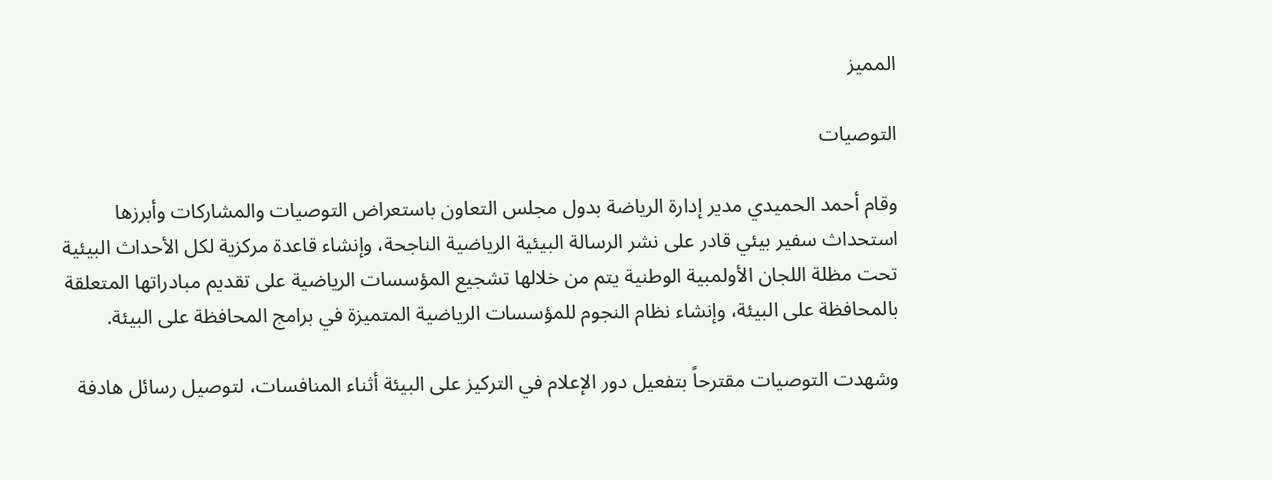المميز

التوصيات

وقام أحمد الحميدي مدير إدارة الرياضة بدول مجلس التعاون باستعراض التوصيات والمشاركات وأبرزها استحداث سفير بيئي قادر على نشر الرسالة البيئية الرياضية الناجحة، وإنشاء قاعدة مركزية لكل الأحداث البيئية تحت مظلة اللجان الأولمبية الوطنية يتم من خلالها تشجيع المؤسسات الرياضية على تقديم مبادراتها المتعلقة بالمحافظة على البيئة، وإنشاء نظام النجوم للمؤسسات الرياضية المتميزة في برامج المحافظة على البيئة.

وشهدت التوصيات مقترحاً بتفعيل دور الإعلام في التركيز على البيئة أثناء المنافسات، لتوصيل رسائل هادفة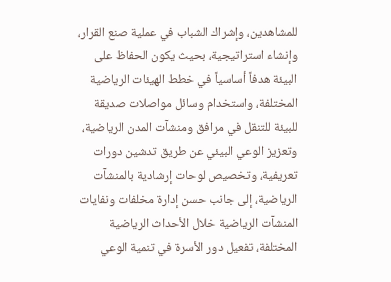للمشاهدين، وإشراك الشباب في عملية صنع القرار، وإنشاء استراتيجية، بحيث يكون الحفاظ على البيئة هدفاً أساسياً في خطط الهيئات الرياضية المختلفة، واستخدام وسائل مواصلات صديقة للبيئة للتنقل في مرافق ومنشآت المدن الرياضية، وتعزيز الوعي البيئي عن طريق تدشين دورات تعريفية، وتخصيص لوحات إرشادية بالمنشآت الرياضية، إلى جانب حسن إدارة مخلفات ونفايات المنشآت الرياضية خلال الأحداث الرياضية المختلفة، تفعيل دور الأسرة في تنمية الوعي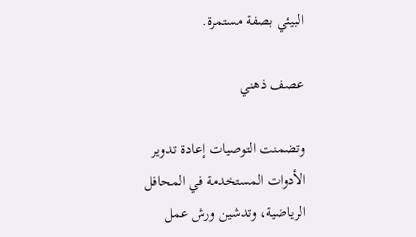البيئي بصفة مستمرة.

عصف ذهني

وتضمنت التوصيات إعادة تدوير الأدوات المستخدمة في المحافل الرياضية، وتدشين ورش عمل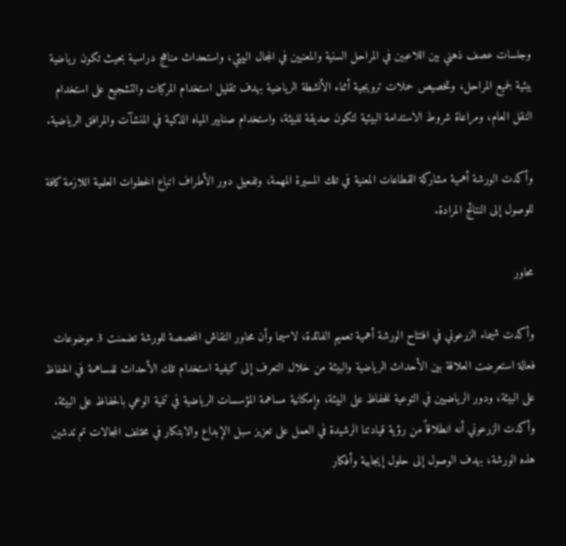وجلسات عصف ذهني بين اللاعبين في المراحل السنية والمعنيين في المجال البيئي، واستحداث مناهج دراسية بحيث تكون رياضية بيئية لجميع المراحل، وتخصيص حملات ترويجية أثناء الأنشطة الرياضية بهدف تقليل استخدام المركبات والتشجيع على استخدام النقل العام، ومراعاة شروط الاستدامة البيئية لتكون صديقة للبيئة، واستخدام صنابير المياه الذكية في المنشآت والمرافق الرياضية.

وأكدت الورشة أهمية مشاركة القطاعات المعنية في تلك المسيرة المهمة، وتفعيل دور الأطراف اتباع الخطوات العلمية اللازمة كافة للوصول إلى النتائج المرادة.

محاور

وأكدت شيماء الزرعوني في افتتاح الورشة أهمية تعميم الفائدة، لاسيما وأن محاور النقاش المخصصة للورشة تضمنت 3 موضوعات فعالة استعرضت العلاقة بين الأحداث الرياضية والبيئة من خلال التعرف إلى كيفية استخدام تلك الأحداث للمساهمة في الحفاظ على البيئة، ودور الرياضيين في التوعية للحفاظ على البيئة، وإمكانية مساهمة المؤسسات الرياضية في تنمية الوعي بالحفاظ على البيئة. وأكدت الزرعوني أنه انطلاقاً من رؤية قيادتنا الرشيدة في العمل على تعزيز سبل الإبداع والابتكار في مختلف المجالات تم تدشين هذه الورشة، بهدف الوصول إلى حلول إيجابية وأفكار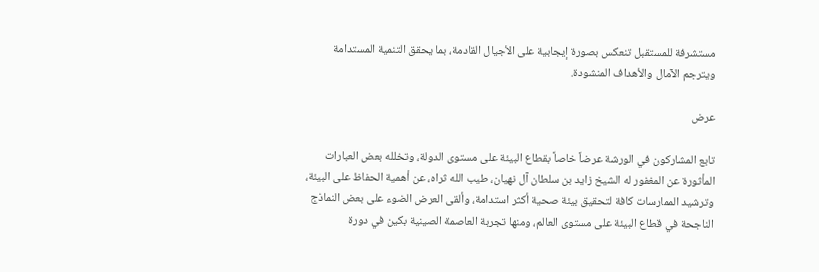مستشرفة للمستقبل تنعكس بصورة إيجابية على الأجيال القادمة، بما يحقق التنمية المستدامة ويترجم الآمال والأهداف المنشودة.

عرض

تابع المشاركون في الورشة عرضاً خاصاً بقطاع البيئة على مستوى الدولة، وتخلله بعض العبارات المأثورة عن المغفور له الشيخ زايد بن سلطان آل نهيان، طيب الله ثراه، عن أهمية الحفاظ على البيئة، وترشيد الممارسات كافة لتحقيق بيئة صحية أكثر استدامة، وألقى العرض الضوء على بعض النماذج الناجحة في قطاع البيئة على مستوى العالم، ومنها تجربة العاصمة الصينية بكين في دورة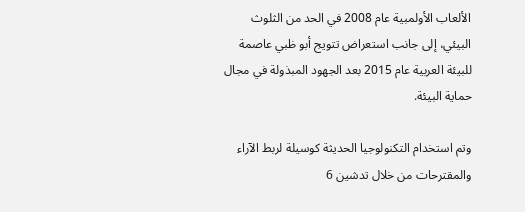الألعاب الأولمبية عام 2008 في الحد من الثلوث البيئي، إلى جانب استعراض تتويج أبو ظبي عاصمة للبيئة العربية عام 2015 بعد الجهود المبذولة في مجال حماية البيئة.

وتم استخدام التكنولوجيا الحديثة كوسيلة لربط الآراء والمقترحات من خلال تدشين 6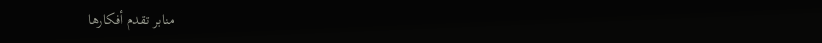منابر تقدم أفكارها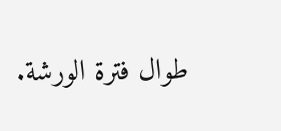طوال فترة الورشة.